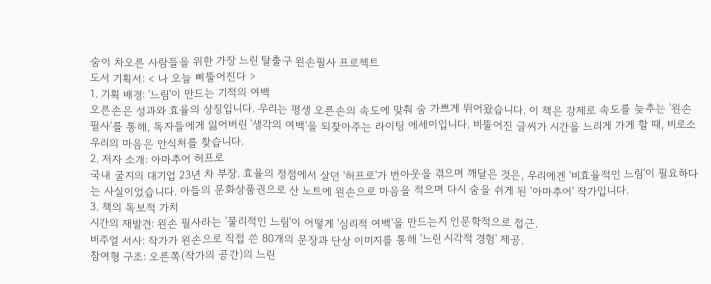숨이 차오른 사람들을 위한 가장 느린 탈출구 왼손필사 프로젝트
도서 기획서: < 나 오늘 삐뚤어진다 >
1. 기획 배경: '느림'이 만드는 기적의 여백
오른손은 성과와 효율의 상징입니다. 우리는 평생 오른손의 속도에 맞춰 숨 가쁘게 뛰어왔습니다. 이 책은 강제로 속도를 늦추는 '왼손 필사'를 통해, 독자들에게 잃어버린 '생각의 여백'을 되찾아주는 라이팅 에세이입니다. 비뚤어진 글씨가 시간을 느리게 가게 할 때, 비로소 우리의 마음은 안식처를 찾습니다.
2. 저자 소개: 아마추어 허프로
국내 굴지의 대기업 23년 차 부장. 효율의 정점에서 살던 '허프로'가 번아웃을 겪으며 깨달은 것은, 우리에겐 '비효율적인 느림'이 필요하다는 사실이었습니다. 아들의 문화상품권으로 산 노트에 왼손으로 마음을 적으며 다시 숨을 쉬게 된 '아마추어' 작가입니다.
3. 책의 독보적 가치
시간의 재발견: 왼손 필사라는 '물리적인 느림'이 어떻게 '심리적 여백'을 만드는지 인문학적으로 접근.
비주얼 서사: 작가가 왼손으로 직접 쓴 80개의 문장과 단상 이미지를 통해 '느린 시각적 경험' 제공.
참여형 구조: 오른쪽(작가의 공간)의 느린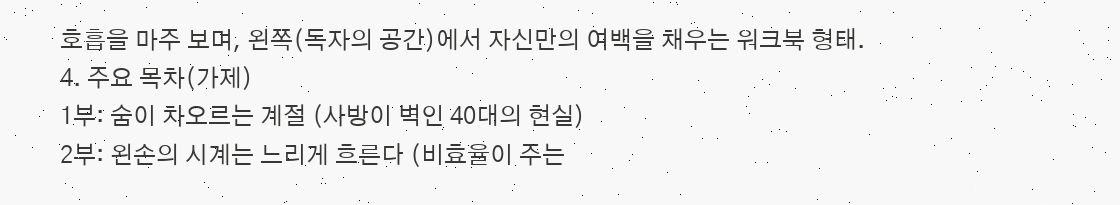호흡을 마주 보며, 왼쪽(독자의 공간)에서 자신만의 여백을 채우는 워크북 형태.
4. 주요 목차(가제)
1부: 숨이 차오르는 계절 (사방이 벽인 40대의 현실)
2부: 왼손의 시계는 느리게 흐른다 (비효율이 주는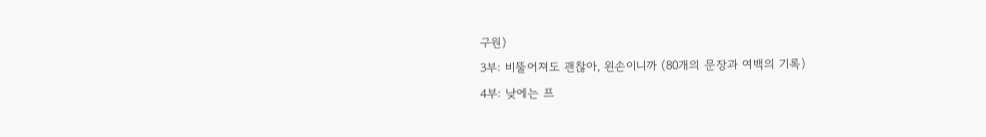구원)
3부: 비뚤어져도 괜찮아, 왼손이니까 (80개의 문장과 여백의 기록)
4부: 낮에는 프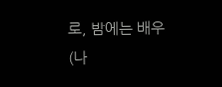로, 밤에는 배우 (나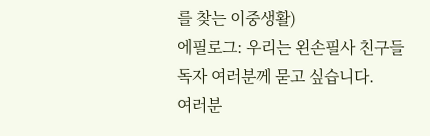를 찾는 이중생활)
에필로그: 우리는 왼손필사 친구들
독자 여러분께 묻고 싶습니다.
여러분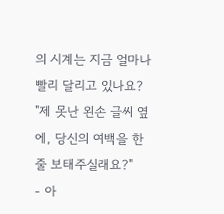의 시계는 지금 얼마나 빨리 달리고 있나요?
"제 못난 왼손 글씨 옆에, 당신의 여백을 한 줄 보태주실래요?"
- 아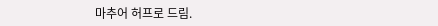마추어 허프로 드림.